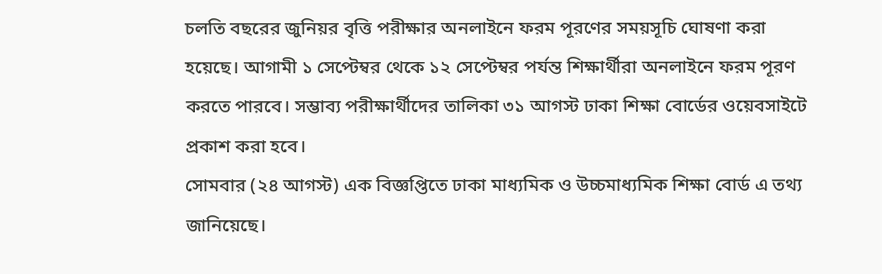চলতি বছরের জুনিয়র বৃত্তি পরীক্ষার অনলাইনে ফরম পূরণের সময়সূচি ঘোষণা করা হয়েছে। আগামী ১ সেপ্টেম্বর থেকে ১২ সেপ্টেম্বর পর্যন্ত শিক্ষার্থীরা অনলাইনে ফরম পূরণ করতে পারবে। সম্ভাব্য পরীক্ষার্থীদের তালিকা ৩১ আগস্ট ঢাকা শিক্ষা বোর্ডের ওয়েবসাইটে প্রকাশ করা হবে।
সোমবার (২৪ আগস্ট) এক বিজ্ঞপ্তিতে ঢাকা মাধ্যমিক ও উচ্চমাধ্যমিক শিক্ষা বোর্ড এ তথ্য জানিয়েছে।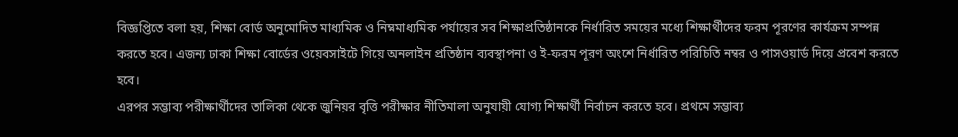বিজ্ঞপ্তিতে বলা হয়, শিক্ষা বোর্ড অনুমোদিত মাধ্যমিক ও নিম্নমাধ্যমিক পর্যায়ের সব শিক্ষাপ্রতিষ্ঠানকে নির্ধারিত সময়ের মধ্যে শিক্ষার্থীদের ফরম পূরণের কার্যক্রম সম্পন্ন করতে হবে। এজন্য ঢাকা শিক্ষা বোর্ডের ওয়েবসাইটে গিয়ে অনলাইন প্রতিষ্ঠান ব্যবস্থাপনা ও ই-ফরম পূরণ অংশে নির্ধারিত পরিচিতি নম্বর ও পাসওয়ার্ড দিয়ে প্রবেশ করতে হবে।
এরপর সম্ভাব্য পরীক্ষার্থীদের তালিকা থেকে জুনিয়র বৃত্তি পরীক্ষার নীতিমালা অনুযায়ী যোগ্য শিক্ষার্থী নির্বাচন করতে হবে। প্রথমে সম্ভাব্য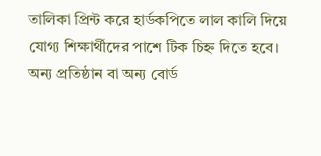তালিকা প্রিন্ট করে হার্ডকপিতে লাল কালি দিয়ে যোগ্য শিক্ষার্থীদের পাশে টিক চিহ্ন দিতে হবে।
অন্য প্রতিষ্ঠান বা অন্য বোর্ড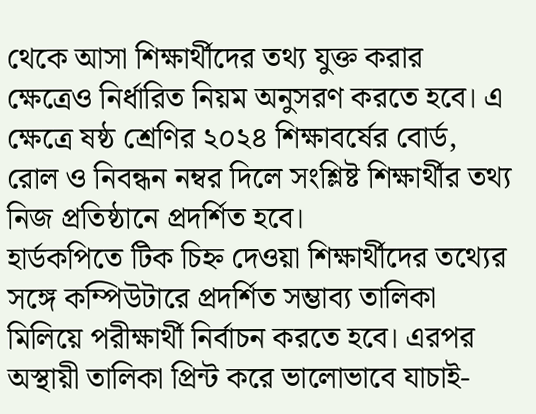থেকে আসা শিক্ষার্থীদের তথ্য যুক্ত করার ক্ষেত্রেও নির্ধারিত নিয়ম অনুসরণ করতে হবে। এ ক্ষেত্রে ষষ্ঠ শ্রেণির ২০২৪ শিক্ষাবর্ষের বোর্ড, রোল ও নিবন্ধন নম্বর দিলে সংশ্লিষ্ট শিক্ষার্থীর তথ্য নিজ প্রতিষ্ঠানে প্রদর্শিত হবে।
হার্ডকপিতে টিক চিহ্ন দেওয়া শিক্ষার্থীদের তথ্যের সঙ্গে কম্পিউটারে প্রদর্শিত সম্ভাব্য তালিকা মিলিয়ে পরীক্ষার্থী নির্বাচন করতে হবে। এরপর অস্থায়ী তালিকা প্রিন্ট করে ভালোভাবে যাচাই-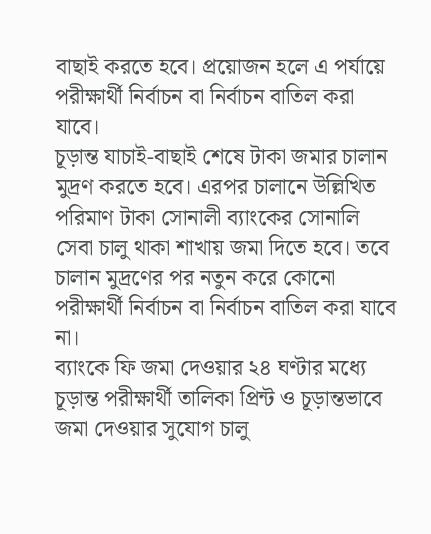বাছাই করতে হবে। প্রয়োজন হলে এ পর্যায়ে পরীক্ষার্থী নির্বাচন বা নির্বাচন বাতিল করা যাবে।
চূড়ান্ত যাচাই-বাছাই শেষে টাকা জমার চালান মুদ্রণ করতে হবে। এরপর চালানে উল্লিখিত পরিমাণ টাকা সোনালী ব্যাংকের সোনালি সেবা চালু থাকা শাখায় জমা দিতে হবে। তবে চালান মুদ্রণের পর নতুন করে কোনো পরীক্ষার্থী নির্বাচন বা নির্বাচন বাতিল করা যাবে না।
ব্যাংকে ফি জমা দেওয়ার ২৪ ঘণ্টার মধ্যে চূড়ান্ত পরীক্ষার্থী তালিকা প্রিন্ট ও চূড়ান্তভাবে জমা দেওয়ার সুযোগ চালু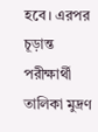হবে। এরপর চূড়ান্ত পরীক্ষার্থী তালিকা মুদ্রণ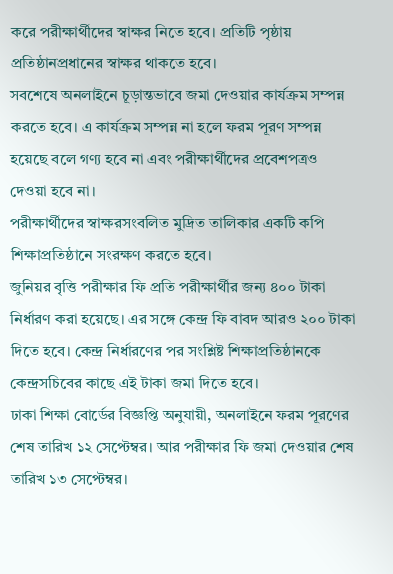করে পরীক্ষার্থীদের স্বাক্ষর নিতে হবে। প্রতিটি পৃষ্ঠায় প্রতিষ্ঠানপ্রধানের স্বাক্ষর থাকতে হবে।
সবশেষে অনলাইনে চূড়ান্তভাবে জমা দেওয়ার কার্যক্রম সম্পন্ন করতে হবে। এ কার্যক্রম সম্পন্ন না হলে ফরম পূরণ সম্পন্ন হয়েছে বলে গণ্য হবে না এবং পরীক্ষার্থীদের প্রবেশপত্রও দেওয়া হবে না।
পরীক্ষার্থীদের স্বাক্ষরসংবলিত মুদ্রিত তালিকার একটি কপি শিক্ষাপ্রতিষ্ঠানে সংরক্ষণ করতে হবে।
জুনিয়র বৃত্তি পরীক্ষার ফি প্রতি পরীক্ষার্থীর জন্য ৪০০ টাকা নির্ধারণ করা হয়েছে। এর সঙ্গে কেন্দ্র ফি বাবদ আরও ২০০ টাকা দিতে হবে। কেন্দ্র নির্ধারণের পর সংশ্লিষ্ট শিক্ষাপ্রতিষ্ঠানকে কেন্দ্রসচিবের কাছে এই টাকা জমা দিতে হবে।
ঢাকা শিক্ষা বোর্ডের বিজ্ঞপ্তি অনুযায়ী, অনলাইনে ফরম পূরণের শেষ তারিখ ১২ সেপ্টেম্বর। আর পরীক্ষার ফি জমা দেওয়ার শেষ তারিখ ১৩ সেপ্টেম্বর।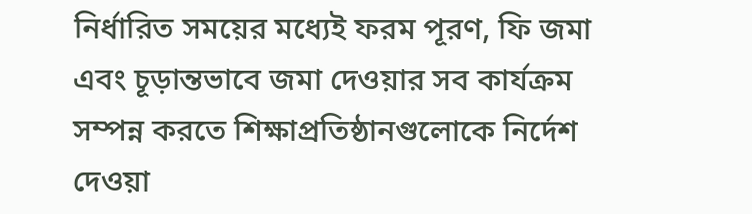নির্ধারিত সময়ের মধ্যেই ফরম পূরণ, ফি জমা এবং চূড়ান্তভাবে জমা দেওয়ার সব কার্যক্রম সম্পন্ন করতে শিক্ষাপ্রতিষ্ঠানগুলোকে নির্দেশ দেওয়া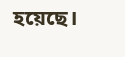হয়েছে।